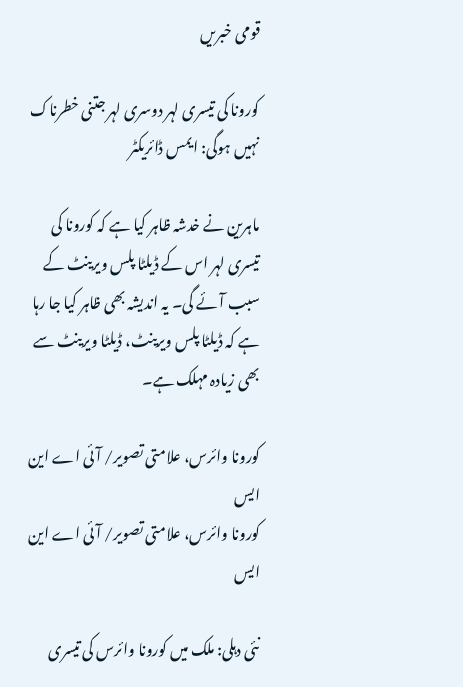قومی خبریں

کورونا کی تیسری لہر دوسری لہر جتنی خطرناک نہیں ہوگی: ایمس ڈائریکٹر

ماہرین نے خدشہ ظاہر کیا ہے کہ کورونا کی تیسری لہر اس کے ڈیلٹا پلس ویرینٹ کے سبب آئے گی۔ یہ اندیشہ بھی ظاہر کیا جا رہا ہے کہ ڈیلٹا پلس ویرینٹ، ڈیلٹا ویرینٹ سے بھی زیادہ مہلک ہے۔

کورونا وائرس، علامتی تصویر/ آئی اے این ایس
کورونا وائرس، علامتی تصویر/ آئی اے این ایس

نئی دہلی: ملک میں کورونا وائرس کی تیسری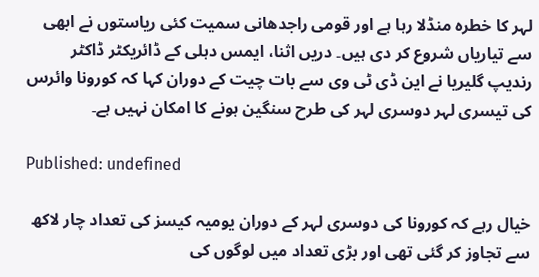لہر کا خطرہ منڈلا رہا ہے اور قومی راجدھانی سمیت کئی ریاستوں نے ابھی سے تیاریاں شروع کر دی ہیں۔ دریں اثنا، ایمس دہلی کے ڈائریکٹر ڈاکٹر رندیپ گلیریا نے این ڈی ٹی وی سے بات چیت کے دوران کہا کہ کورونا وائرس کی تیسری لہر دوسری لہر کی طرح سنگین ہونے کا امکان نہیں ہے۔

Published: undefined

خیال رہے کہ کورونا کی دوسری لہر کے دوران یومیہ کیسز کی تعداد چار لاکھ سے تجاوز کر گئی تھی اور بڑی تعداد میں لوگوں کی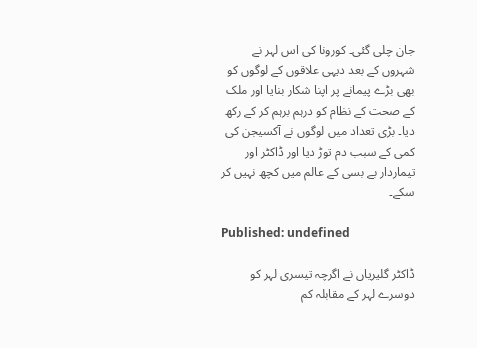جان چلی گئی۔ کورونا کی اس لہر نے شہروں کے بعد دیہی علاقوں کے لوگوں کو بھی بڑے پیمانے پر اپنا شکار بنایا اور ملک کے صحت کے نظام کو درہم برہم کر کے رکھ دیا۔ بڑی تعداد میں لوگوں نے آکسیجن کی کمی کے سبب دم توڑ دیا اور ڈاکٹر اور تیماردار بے بسی کے عالم میں کچھ نہیں کر سکے۔

Published: undefined

ڈاکٹر گلیریاں نے اگرچہ تیسری لہر کو دوسرے لہر کے مقابلہ کم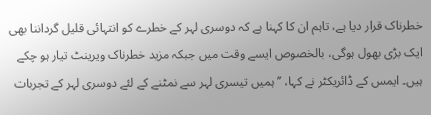خطرناک قرار دیا ہے، تاہم ان کا کہنا ہے کہ دوسری لہر کے خطرے کو انتہائی قلیل گرداننا بھی ایک بڑی بھول ہوگی، بالخصوص ایسے وقت میں جبکہ مزید خطرناک ویرینٹ تیار ہو چکے ہیں۔ ایمس کے ڈائریکٹر نے کہا، ’’ہمیں تیسری لہر سے نمٹنے کے لئے دوسری لہر کے تجربات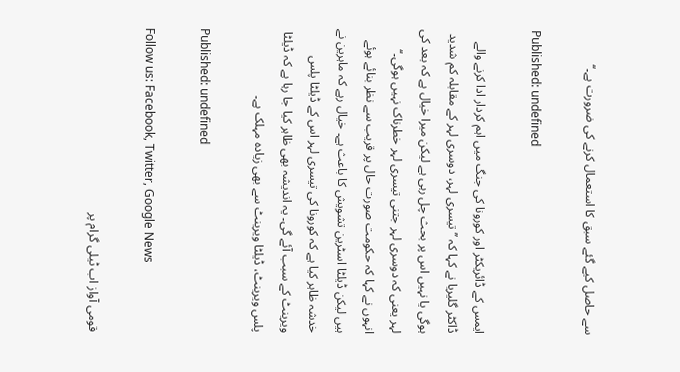سے حاصل کیے گئے سبق کا استعمال کرنے کی ضرورت ہے۔‘‘

Published: undefined

ایمس کے ڈائریکٹر اور کورونا کی جنگ میں اہم کردار ادا کرنے والے ڈاکٹر گلیریا نے کہا کہ ’’تیسری لہر، دوسری لہر کے مقابلہ کم شدید ہوگی یا نہیں اس پر بحث چل رہی ہے لیکن میرا خیال ہے کہ بعد کی لہر یعنی کہ دوسری لہر جتنی تیسری لہر خطرناک نہیں ہوگی۔‘‘ انہوں نے کہا کہ حکومت صورت حال پر قریب سے نظر بنائے ہوئے ہیں لیکن ڈیلٹا اسٹرین تشویش کا باعث ہے۔ خیال رہے کہ ماہرین نے خدشہ ظاہر کیا ہے کہ کورونا کی تیسری لہر اس کے ڈیلٹا پلس ویرینٹ کے سبب آئے گی۔ یہ اندیشہ بھی ظاہر کیا جا رہا ہے کہ ڈیلٹا پلس ویرینٹ، ڈیلٹا ویرینٹ سے بھی زیادہ مہلک ہے۔

Published: undefined

Follow us: Facebook, Twitter, Google News

قومی آواز اب ٹیلی گرام پر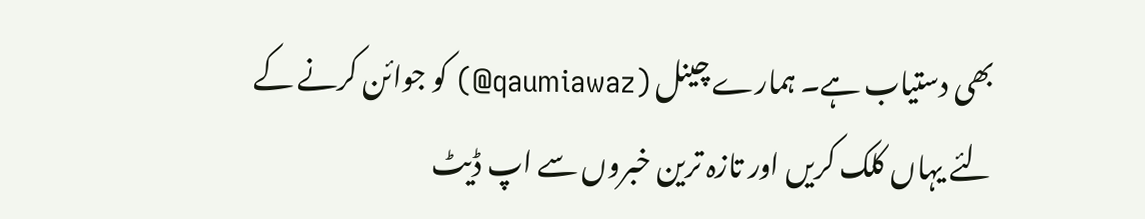بھی دستیاب ہے۔ ہمارے چینل (qaumiawaz@) کو جوائن کرنے کے لئے یہاں کلک کریں اور تازہ ترین خبروں سے اپ ڈیٹ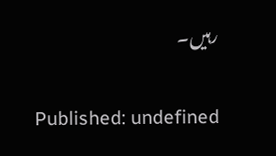رہیں۔

Published: undefined